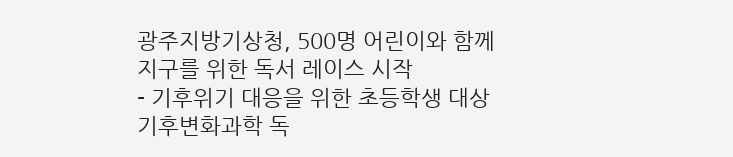광주지방기상청, 500명 어린이와 함께 지구를 위한 독서 레이스 시작
- 기후위기 대응을 위한 초등학생 대상 기후변화과학 독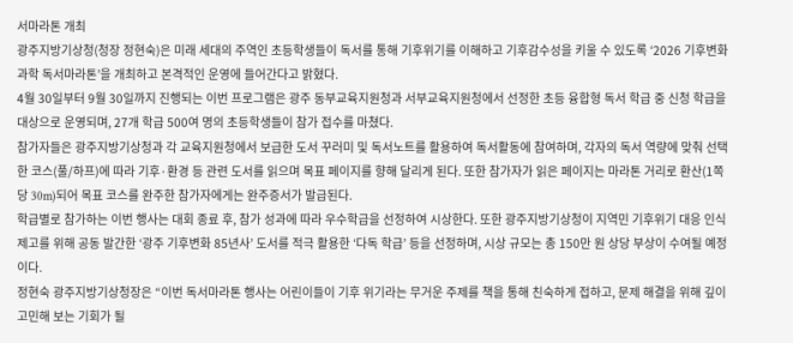서마라톤 개최
광주지방기상청(청장 정현숙)은 미래 세대의 주역인 초등학생들이 독서를 통해 기후위기를 이해하고 기후감수성을 키울 수 있도록 ‘2026 기후변화과학 독서마라톤’을 개최하고 본격적인 운영에 들어간다고 밝혔다.
4월 30일부터 9월 30일까지 진행되는 이번 프로그램은 광주 동부교육지원청과 서부교육지원청에서 선정한 초등 융합형 독서 학급 중 신청 학급을 대상으로 운영되며, 27개 학급 500여 명의 초등학생들이 참가 접수를 마쳤다.
참가자들은 광주지방기상청과 각 교육지원청에서 보급한 도서 꾸러미 및 독서노트를 활용하여 독서활동에 참여하며, 각자의 독서 역량에 맞춰 선택한 코스(풀/하프)에 따라 기후·환경 등 관련 도서를 읽으며 목표 페이지를 향해 달리게 된다. 또한 참가자가 읽은 페이지는 마라톤 거리로 환산(1쪽당 30m)되어 목표 코스를 완주한 참가자에게는 완주증서가 발급된다.
학급별로 참가하는 이번 행사는 대회 종료 후, 참가 성과에 따라 우수학급을 선정하여 시상한다. 또한 광주지방기상청이 지역민 기후위기 대응 인식 제고를 위해 공동 발간한 ‘광주 기후변화 85년사’ 도서를 적극 활용한 ‘다독 학급’ 등을 선정하며, 시상 규모는 총 150만 원 상당 부상이 수여될 예정이다.
정현숙 광주지방기상청장은 “이번 독서마라톤 행사는 어린이들이 기후 위기라는 무거운 주제를 책을 통해 친숙하게 접하고, 문제 해결을 위해 깊이 고민해 보는 기회가 될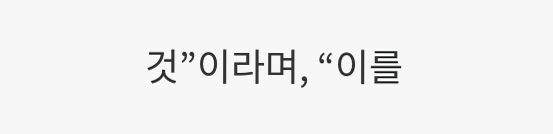것”이라며, “이를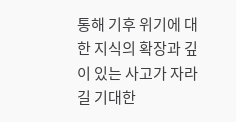통해 기후 위기에 대한 지식의 확장과 깊이 있는 사고가 자라길 기대한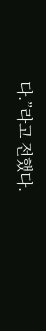다.”라고 전했다.